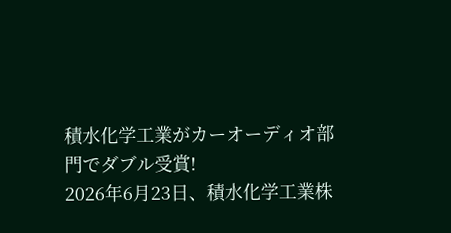積水化学工業がカーオーディオ部門でダブル受賞!
2026年6月23日、積水化学工業株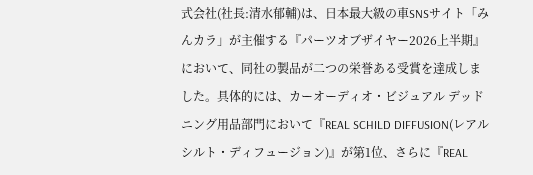式会社(社長:清水郁輔)は、日本最大級の車SNSサイト「みんカラ」が主催する『パーツオブザイヤー2026上半期』において、同社の製品が二つの栄誉ある受賞を達成しました。具体的には、カーオーディオ・ビジュアル デッドニング用品部門において『REAL SCHILD DIFFUSION(レアルシルト・ディフュージョン)』が第1位、さらに『REAL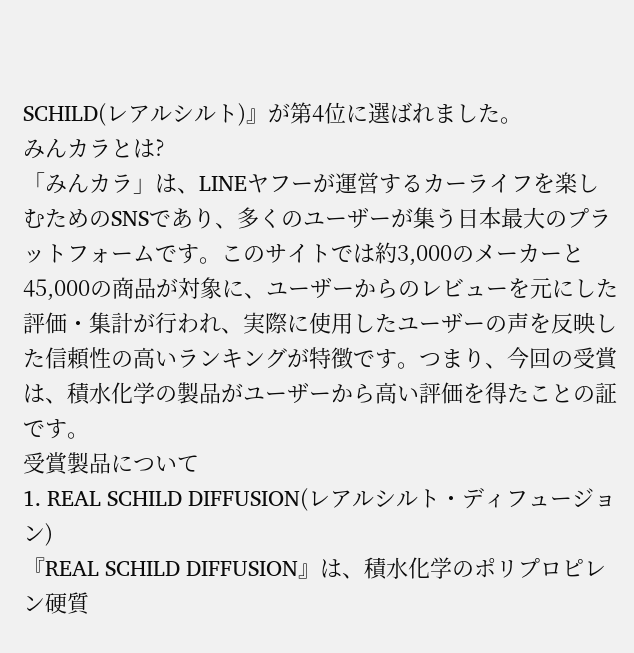SCHILD(レアルシルト)』が第4位に選ばれました。
みんカラとは?
「みんカラ」は、LINEヤフーが運営するカーライフを楽しむためのSNSであり、多くのユーザーが集う日本最大のプラットフォームです。このサイトでは約3,000のメーカーと45,000の商品が対象に、ユーザーからのレビューを元にした評価・集計が行われ、実際に使用したユーザーの声を反映した信頼性の高いランキングが特徴です。つまり、今回の受賞は、積水化学の製品がユーザーから高い評価を得たことの証です。
受賞製品について
1. REAL SCHILD DIFFUSION(レアルシルト・ディフュージョン)
『REAL SCHILD DIFFUSION』は、積水化学のポリプロピレン硬質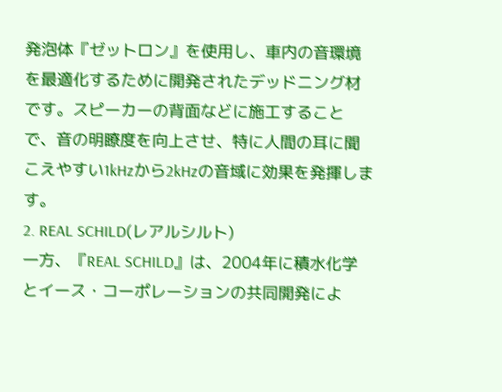発泡体『ゼットロン』を使用し、車内の音環境を最適化するために開発されたデッドニング材です。スピーカーの背面などに施工することで、音の明瞭度を向上させ、特に人間の耳に聞こえやすい1kHzから2kHzの音域に効果を発揮します。
2. REAL SCHILD(レアルシルト)
一方、『REAL SCHILD』は、2004年に積水化学とイース・コーポレーションの共同開発によ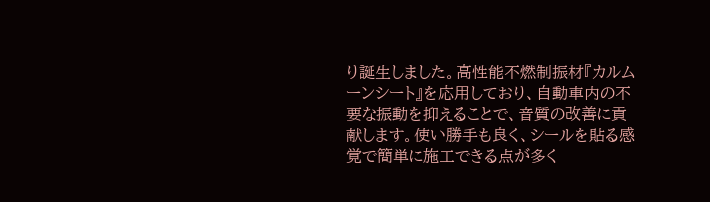り誕生しました。高性能不燃制振材『カルムーンシート』を応用しており、自動車内の不要な振動を抑えることで、音質の改善に貢献します。使い勝手も良く、シールを貼る感覚で簡単に施工できる点が多く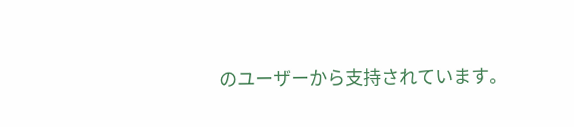のユーザーから支持されています。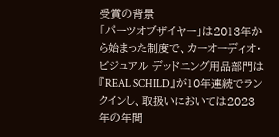受賞の背景
「パーツオブザイヤー」は2013年から始まった制度で、カーオーディオ・ビジュアル デッドニング用品部門は『REAL SCHILD』が10年連続でランクインし、取扱いにおいては2023年の年間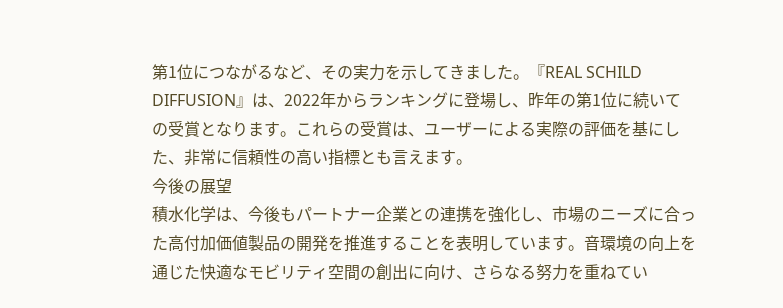第1位につながるなど、その実力を示してきました。『REAL SCHILD DIFFUSION』は、2022年からランキングに登場し、昨年の第1位に続いての受賞となります。これらの受賞は、ユーザーによる実際の評価を基にした、非常に信頼性の高い指標とも言えます。
今後の展望
積水化学は、今後もパートナー企業との連携を強化し、市場のニーズに合った高付加価値製品の開発を推進することを表明しています。音環境の向上を通じた快適なモビリティ空間の創出に向け、さらなる努力を重ねてい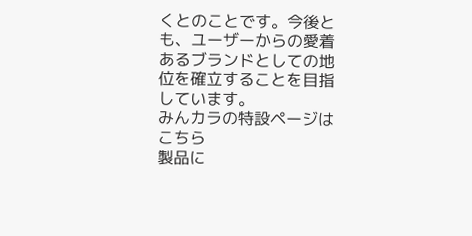くとのことです。今後とも、ユーザーからの愛着あるブランドとしての地位を確立することを目指しています。
みんカラの特設ページはこちら
製品に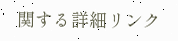関する詳細リンク